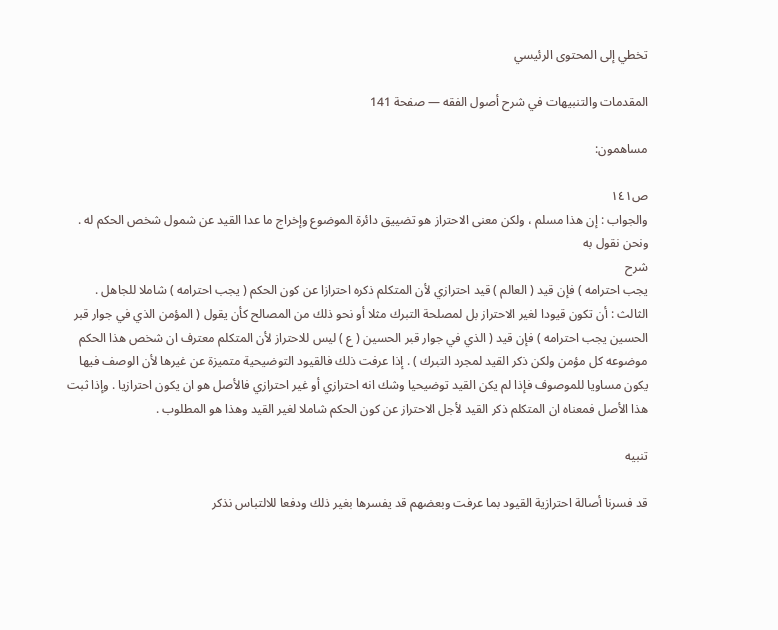تخطي إلى المحتوى الرئيسي

المقدمات والتنبيهات في شرح أصول الفقه — صفحة 141

مساهمون:

ص١٤١
والجواب : إن هذا مسلم ، ولكن معنى الاحتراز هو تضييق دائرة الموضوع وإخراج ما عدا القيد عن شمول شخص الحكم له . ونحن نقول به
شرح
يجب احترامه ) فإن قيد ( العالم ) قيد احترازي لأن المتكلم ذكره احترازا عن كون الحكم ( يجب احترامه ) شاملا للجاهل . الثالث : أن تكون قيودا لغير الاحتراز بل لمصلحة التبرك مثلا أو نحو ذلك من المصالح كأن يقول ( المؤمن الذي في جوار قبر الحسين يجب احترامه ) فإن قيد ( الذي في جوار قبر الحسين ( ع ) ليس للاحتراز لأن المتكلم معترف ان شخص هذا الحكم موضوعه كل مؤمن ولكن ذكر القيد لمجرد التبرك ) . إذا عرفت ذلك فالقيود التوضيحية متميزة عن غيرها لأن الوصف فيها يكون مساويا للموصوف فإذا لم يكن القيد توضيحيا وشك انه احترازي أو غير احترازي فالأصل هو ان يكون احترازيا . وإذا ثبت هذا الأصل فمعناه ان المتكلم ذكر القيد لأجل الاحتراز عن كون الحكم شاملا لغير القيد وهذا هو المطلوب .

تنبيه

قد فسرنا أصالة احترازية القيود بما عرفت وبعضهم قد يفسرها بغير ذلك ودفعا للالتباس نذكر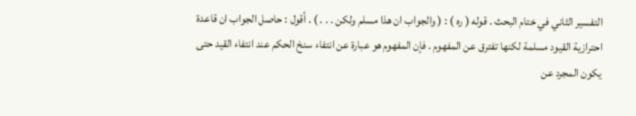التفسير الثاني في ختام البحث . قوله ( ره ) : ( والجواب ان هذا مسلم ولكن . . . ) . أقول : حاصل الجواب ان قاعدة احترازية القيود مسلمة لكنها تفترق عن المفهوم . فإن المفهوم هو عبارة عن انتفاء سنخ الحكم عند انتفاء القيد حتى يكون المجرد عن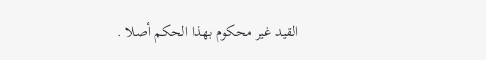القيد غير محكوم بهذا الحكم أصلا .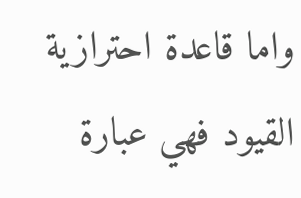واما قاعدة احترازية القيود فهي عبارة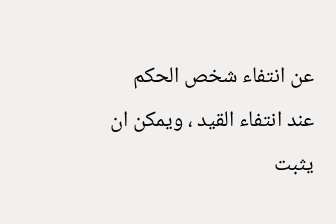عن انتفاء شخص الحكم عند انتفاء القيد ، ويمكن ان يثبت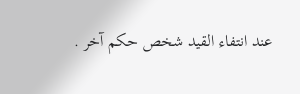عند انتفاء القيد شخص حكم آخر .